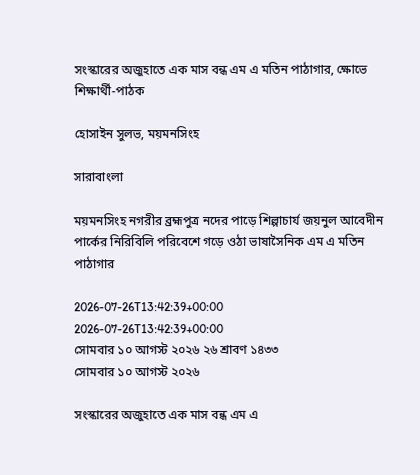সংস্কারের অজুহাতে এক মাস বন্ধ এম এ মতিন পাঠাগার, ক্ষোভে শিক্ষার্থী-পাঠক

হোসাইন সুলভ, ময়মনসিংহ

সারাবাংলা

ময়মনসিংহ নগরীর ব্রহ্মপুত্র নদের পাড়ে শিল্পাচার্য জয়নুল আবেদীন পার্কের নিরিবিলি পরিবেশে গড়ে ওঠা ভাষাসৈনিক এম এ মতিন পাঠাগার

2026-07-26T13:42:39+00:00
2026-07-26T13:42:39+00:00
সোমবার ১০ আগস্ট ২০২৬ ২৬ শ্রাবণ ১৪৩৩
সোমবার ১০ আগস্ট ২০২৬

সংস্কারের অজুহাতে এক মাস বন্ধ এম এ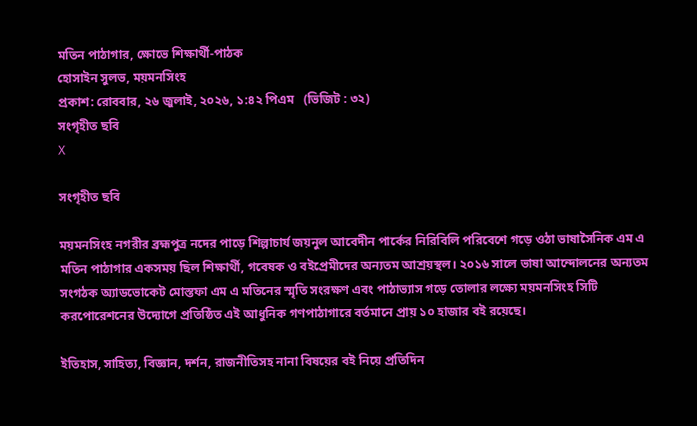মতিন পাঠাগার, ক্ষোভে শিক্ষার্থী-পাঠক
হোসাইন সুলভ, ময়মনসিংহ
প্রকাশ: রোববার, ২৬ জুলাই, ২০২৬, ১:৪২ পিএম   (ভিজিট : ৩২)
সংগৃহীত ছবি
X

সংগৃহীত ছবি

ময়মনসিংহ নগরীর ব্রহ্মপুত্র নদের পাড়ে শিল্পাচার্য জয়নুল আবেদীন পার্কের নিরিবিলি পরিবেশে গড়ে ওঠা ভাষাসৈনিক এম এ মতিন পাঠাগার একসময় ছিল শিক্ষার্থী, গবেষক ও বইপ্রেমীদের অন্যতম আশ্রয়স্থল। ২০১৬ সালে ভাষা আন্দোলনের অন্যতম সংগঠক অ্যাডভোকেট মোস্তফা এম এ মতিনের স্মৃতি সংরক্ষণ এবং পাঠাভ্যাস গড়ে তোলার লক্ষ্যে ময়মনসিংহ সিটি করপোরেশনের উদ্যোগে প্রতিষ্ঠিত এই আধুনিক গণপাঠাগারে বর্তমানে প্রায় ১০ হাজার বই রয়েছে।

ইতিহাস, সাহিত্য, বিজ্ঞান, দর্শন, রাজনীতিসহ নানা বিষয়ের বই নিয়ে প্রতিদিন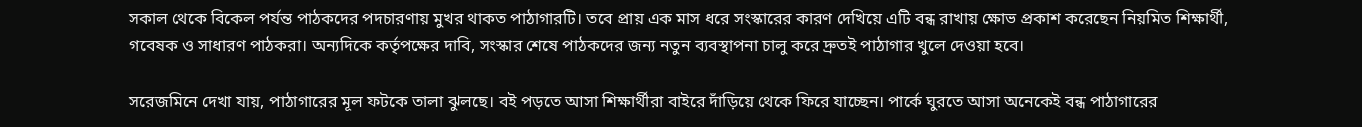সকাল থেকে বিকেল পর্যন্ত পাঠকদের পদচারণায় মুখর থাকত পাঠাগারটি। তবে প্রায় এক মাস ধরে সংস্কারের কারণ দেখিয়ে এটি বন্ধ রাখায় ক্ষোভ প্রকাশ করেছেন নিয়মিত শিক্ষার্থী, গবেষক ও সাধারণ পাঠকরা। অন্যদিকে কর্তৃপক্ষের দাবি, সংস্কার শেষে পাঠকদের জন্য নতুন ব্যবস্থাপনা চালু করে দ্রুতই পাঠাগার খুলে দেওয়া হবে।

সরেজমিনে দেখা যায়, পাঠাগারের মূল ফটকে তালা ঝুলছে। বই পড়তে আসা শিক্ষার্থীরা বাইরে দাঁড়িয়ে থেকে ফিরে যাচ্ছেন। পার্কে ঘুরতে আসা অনেকেই বন্ধ পাঠাগারের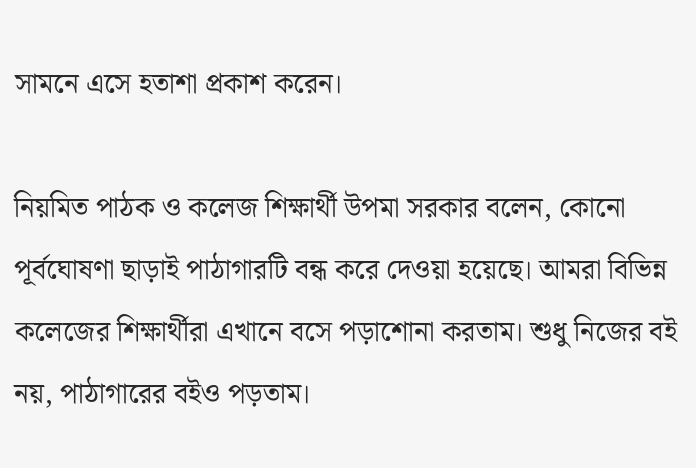সামনে এসে হতাশা প্রকাশ করেন।

নিয়মিত পাঠক ও কলেজ শিক্ষার্থী উপমা সরকার বলেন, কোনো পূর্বঘোষণা ছাড়াই পাঠাগারটি বন্ধ করে দেওয়া হয়েছে। আমরা বিভিন্ন কলেজের শিক্ষার্থীরা এখানে বসে পড়াশোনা করতাম। শুধু নিজের বই নয়, পাঠাগারের বইও পড়তাম।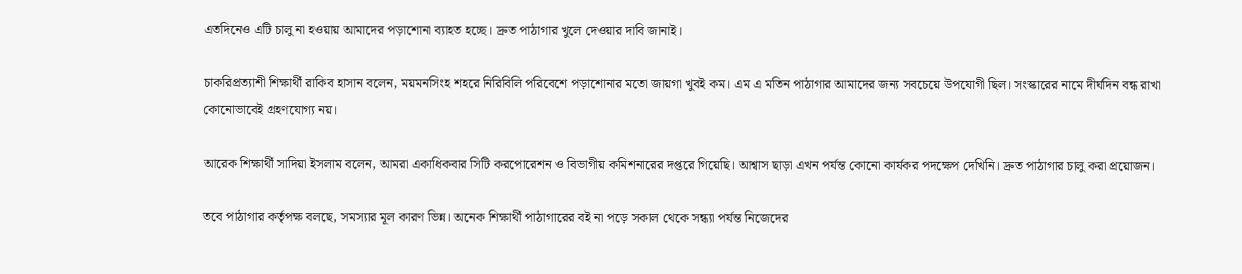এতদিনেও এটি চালু না হওয়ায় আমাদের পড়াশোনা ব্যাহত হচ্ছে। দ্রুত পাঠাগার খুলে দেওয়ার দাবি জানাই।

চাকরিপ্রত্যাশী শিক্ষার্থী রাকিব হাসান বলেন, ময়মনসিংহ শহরে নিরিবিলি পরিবেশে পড়াশোনার মতো জায়গা খুবই কম। এম এ মতিন পাঠাগার আমাদের জন্য সবচেয়ে উপযোগী ছিল। সংস্কারের নামে দীর্ঘদিন বন্ধ রাখা কোনোভাবেই গ্রহণযোগ্য নয়।

আরেক শিক্ষার্থী সাদিয়া ইসলাম বলেন, আমরা একাধিকবার সিটি করপোরেশন ও বিভাগীয় কমিশনারের দপ্তরে গিয়েছি। আশ্বাস ছাড়া এখন পর্যন্ত কোনো কার্যকর পদক্ষেপ দেখিনি। দ্রুত পাঠাগার চালু করা প্রয়োজন।

তবে পাঠাগার কর্তৃপক্ষ বলছে, সমস্যার মূল কারণ ভিন্ন। অনেক শিক্ষার্থী পাঠাগারের বই না পড়ে সকাল থেকে সন্ধ্যা পর্যন্ত নিজেদের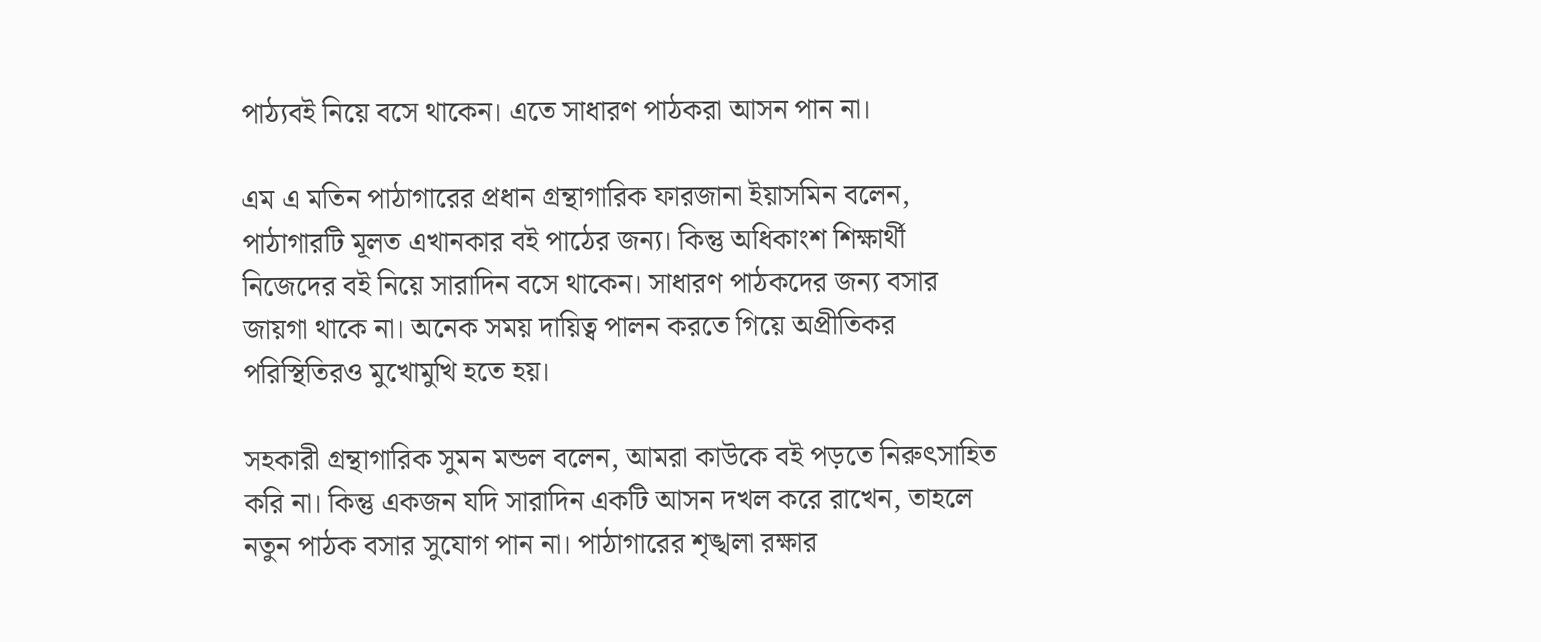পাঠ্যবই নিয়ে বসে থাকেন। এতে সাধারণ পাঠকরা আসন পান না।

এম এ মতিন পাঠাগারের প্রধান গ্রন্থাগারিক ফারজানা ইয়াসমিন বলেন, পাঠাগারটি মূলত এখানকার বই পাঠের জন্য। কিন্তু অধিকাংশ শিক্ষার্থী নিজেদের বই নিয়ে সারাদিন বসে থাকেন। সাধারণ পাঠকদের জন্য বসার জায়গা থাকে না। অনেক সময় দায়িত্ব পালন করতে গিয়ে অপ্রীতিকর পরিস্থিতিরও মুখোমুখি হতে হয়।

সহকারী গ্রন্থাগারিক সুমন মন্ডল বলেন, আমরা কাউকে বই পড়তে নিরুৎসাহিত করি না। কিন্তু একজন যদি সারাদিন একটি আসন দখল করে রাখেন, তাহলে নতুন পাঠক বসার সুযোগ পান না। পাঠাগারের শৃঙ্খলা রক্ষার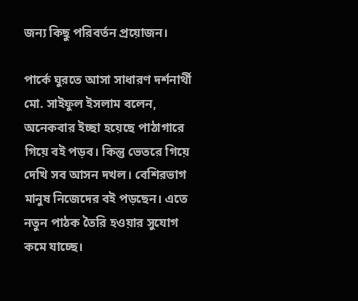জন্য কিছু পরিবর্তন প্রয়োজন।

পার্কে ঘুরতে আসা সাধারণ দর্শনার্থী মো. সাইফুল ইসলাম বলেন, অনেকবার ইচ্ছা হয়েছে পাঠাগারে গিয়ে বই পড়ব। কিন্তু ভেতরে গিয়ে দেখি সব আসন দখল। বেশিরভাগ মানুষ নিজেদের বই পড়ছেন। এতে নতুন পাঠক তৈরি হওয়ার সুযোগ কমে যাচ্ছে।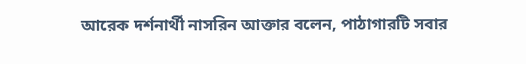আরেক দর্শনার্থী নাসরিন আক্তার বলেন, পাঠাগারটি সবার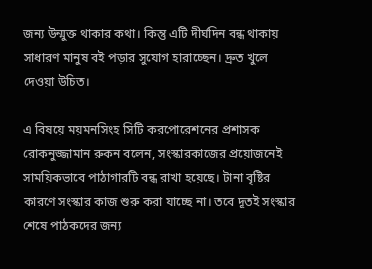জন্য উন্মুক্ত থাকার কথা। কিন্তু এটি দীর্ঘদিন বন্ধ থাকায় সাধারণ মানুষ বই পড়ার সুযোগ হারাচ্ছেন। দ্রুত খুলে দেওয়া উচিত।

এ বিষয়ে ময়মনসিংহ সিটি করপোরেশনের প্রশাসক রোকনুজ্জামান রুকন বলেন, সংস্কারকাজের প্রয়োজনেই সাময়িকভাবে পাঠাগারটি বন্ধ রাখা হয়েছে। টানা বৃষ্টির কারণে সংস্কার কাজ শুরু করা যাচ্ছে না। তবে দূতই সংস্কার শেষে পাঠকদের জন্য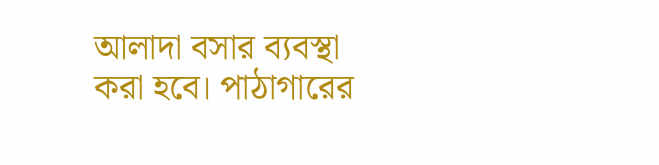আলাদা বসার ব্যবস্থা করা হবে। পাঠাগারের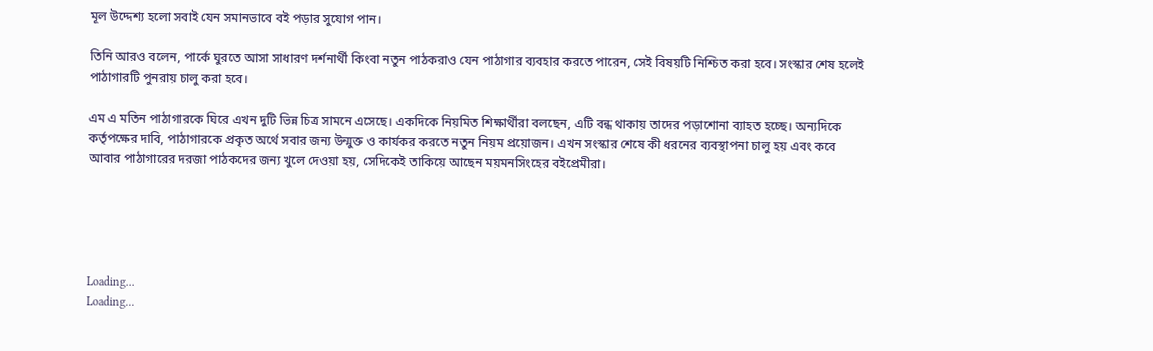মূল উদ্দেশ্য হলো সবাই যেন সমানভাবে বই পড়ার সুযোগ পান।

তিনি আরও বলেন, পার্কে ঘুরতে আসা সাধারণ দর্শনার্থী কিংবা নতুন পাঠকরাও যেন পাঠাগার ব্যবহার করতে পারেন, সেই বিষয়টি নিশ্চিত করা হবে। সংস্কার শেষ হলেই পাঠাগারটি পুনরায় চালু করা হবে।

এম এ মতিন পাঠাগারকে ঘিরে এখন দুটি ভিন্ন চিত্র সামনে এসেছে। একদিকে নিয়মিত শিক্ষার্থীরা বলছেন, এটি বন্ধ থাকায় তাদের পড়াশোনা ব্যাহত হচ্ছে। অন্যদিকে কর্তৃপক্ষের দাবি, পাঠাগারকে প্রকৃত অর্থে সবার জন্য উন্মুক্ত ও কার্যকর করতে নতুন নিয়ম প্রয়োজন। এখন সংস্কার শেষে কী ধরনের ব্যবস্থাপনা চালু হয় এবং কবে আবার পাঠাগারের দরজা পাঠকদের জন্য খুলে দেওয়া হয়, সেদিকেই তাকিয়ে আছেন ময়মনসিংহের বইপ্রেমীরা।





Loading...
Loading...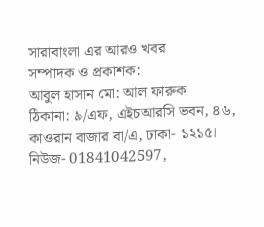সারাবাংলা এর আরও খবর
সম্পাদক ও প্রকাশক:
আবুল হাসান মো: আল ফারুক
ঠিকানা: ৯/এফ, এইচআরসি ভবন, ৪৬, কাওরান বাজার বা/এ, ঢাকা- ১২১৫।
নিউজ- 01841042597,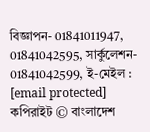বিজ্ঞাপন- 01841011947, 01841042595, সার্কুলেশন- 01841042599, ই-মেইল : [email protected]
কপিরাইট © বাংলাদেশ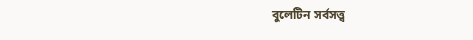বুলেটিন সর্বসত্ত্ব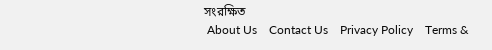সংরক্ষিত
 About Us    Contact Us    Privacy Policy    Terms &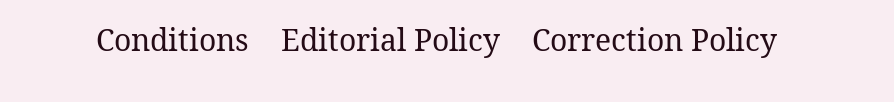Conditions    Editorial Policy    Correction Policy